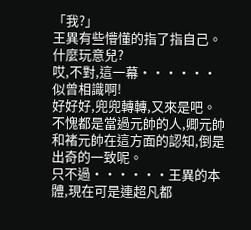「我?」
王異有些懵懂的指了指自己。
什麼玩意兒?
哎,不對,這一幕······似曾相識啊!
好好好,兜兜轉轉,又來是吧。
不愧都是當過元帥的人,卿元帥和褚元帥在這方面的認知,倒是出奇的一致呢。
只不過······王異的本體,現在可是連超凡都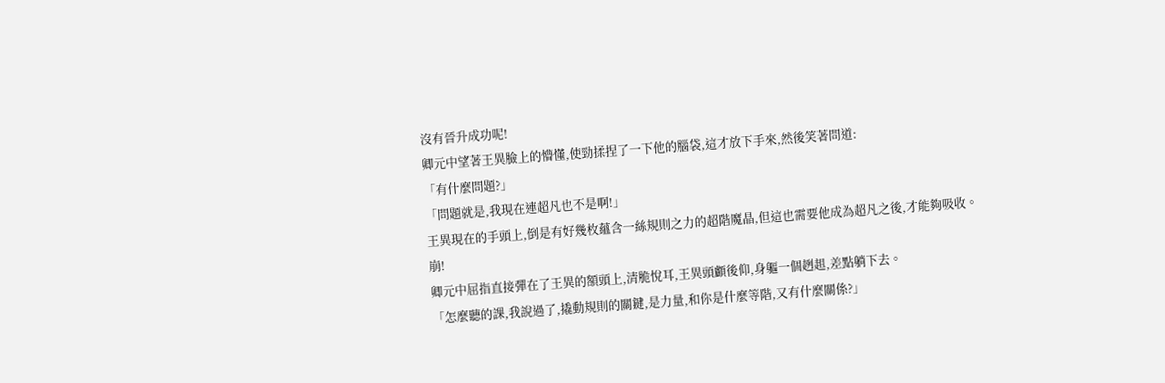沒有晉升成功呢!
卿元中望著王異臉上的懵懂,使勁揉捏了一下他的腦袋,這才放下手來,然後笑著問道:
「有什麼問題?」
「問題就是,我現在連超凡也不是啊!」
王異現在的手頭上,倒是有好幾枚蘊含一絲規則之力的超階魔晶,但這也需要他成為超凡之後,才能夠吸收。
崩!
卿元中屈指直接彈在了王異的額頭上,清脆悅耳,王異頭顱後仰,身軀一個趔趄,差點躺下去。
「怎麼聽的課,我說過了,撬動規則的關鍵,是力量,和你是什麼等階,又有什麼關係?」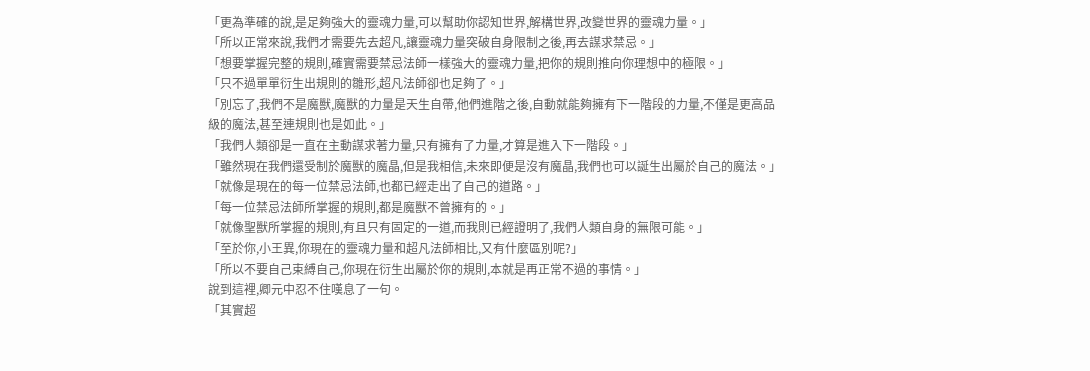「更為準確的說,是足夠強大的靈魂力量,可以幫助你認知世界,解構世界,改變世界的靈魂力量。」
「所以正常來說,我們才需要先去超凡,讓靈魂力量突破自身限制之後,再去謀求禁忌。」
「想要掌握完整的規則,確實需要禁忌法師一樣強大的靈魂力量,把你的規則推向你理想中的極限。」
「只不過單單衍生出規則的雛形,超凡法師卻也足夠了。」
「別忘了,我們不是魔獸,魔獸的力量是天生自帶,他們進階之後,自動就能夠擁有下一階段的力量,不僅是更高品級的魔法,甚至連規則也是如此。」
「我們人類卻是一直在主動謀求著力量,只有擁有了力量,才算是進入下一階段。」
「雖然現在我們還受制於魔獸的魔晶,但是我相信,未來即便是沒有魔晶,我們也可以誕生出屬於自己的魔法。」
「就像是現在的每一位禁忌法師,也都已經走出了自己的道路。」
「每一位禁忌法師所掌握的規則,都是魔獸不曾擁有的。」
「就像聖獸所掌握的規則,有且只有固定的一道,而我則已經證明了,我們人類自身的無限可能。」
「至於你,小王異,你現在的靈魂力量和超凡法師相比,又有什麼區別呢?」
「所以不要自己束縛自己,你現在衍生出屬於你的規則,本就是再正常不過的事情。」
說到這裡,卿元中忍不住嘆息了一句。
「其實超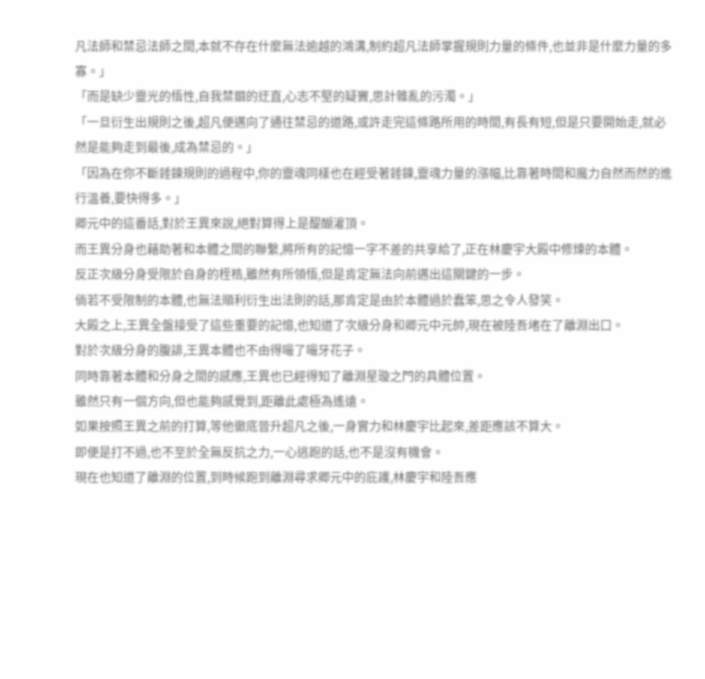凡法師和禁忌法師之間,本就不存在什麼無法逾越的鴻溝,制約超凡法師掌握規則力量的條件,也並非是什麼力量的多寡。」
「而是缺少靈光的悟性,自我禁錮的迂直,心志不堅的疑竇,思計雜亂的污濁。」
「一旦衍生出規則之後,超凡便邁向了通往禁忌的道路,或許走完這條路所用的時間,有長有短,但是只要開始走,就必然是能夠走到最後,成為禁忌的。」
「因為在你不斷錘鍊規則的過程中,你的靈魂同樣也在經受著錘鍊,靈魂力量的漲幅,比靠著時間和魔力自然而然的進行溫養,要快得多。」
卿元中的這番話,對於王異來說,絕對算得上是醍醐灌頂。
而王異分身也藉助著和本體之間的聯繫,將所有的記憶一字不差的共享給了,正在林慶宇大殿中修煉的本體。
反正次級分身受限於自身的桎梏,雖然有所領悟,但是肯定無法向前邁出這關鍵的一步。
倘若不受限制的本體,也無法順利衍生出法則的話,那肯定是由於本體過於蠢笨,思之令人發笑。
大殿之上,王異全盤接受了這些重要的記憶,也知道了次級分身和卿元中元帥,現在被陸吾堵在了離淵出口。
對於次級分身的腹誹,王異本體也不由得嘬了嘬牙花子。
同時靠著本體和分身之間的感應,王異也已經得知了離淵星璇之門的具體位置。
雖然只有一個方向,但也能夠感覺到,距離此處極為遙遠。
如果按照王異之前的打算,等他徹底晉升超凡之後,一身實力和林慶宇比起來,差距應該不算大。
即便是打不過,也不至於全無反抗之力,一心逃跑的話,也不是沒有機會。
現在也知道了離淵的位置,到時候跑到離淵尋求卿元中的庇護,林慶宇和陸吾應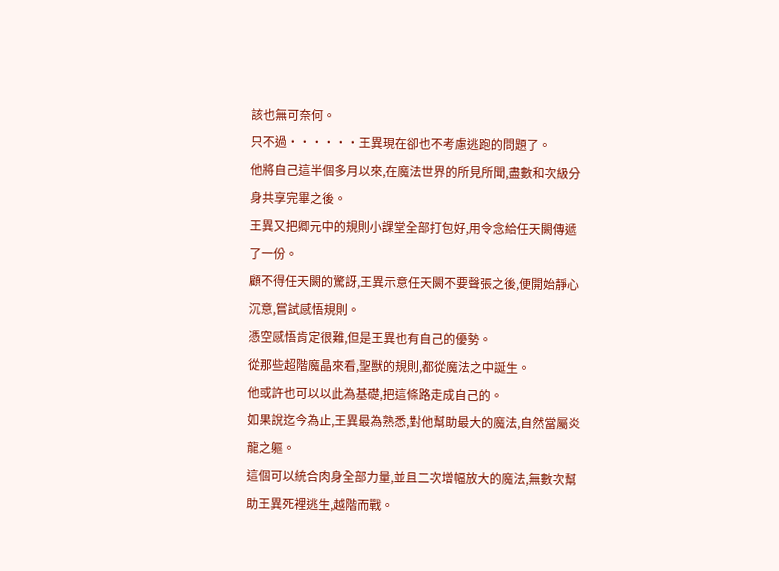該也無可奈何。
只不過······王異現在卻也不考慮逃跑的問題了。
他將自己這半個多月以來,在魔法世界的所見所聞,盡數和次級分身共享完畢之後。
王異又把卿元中的規則小課堂全部打包好,用令念給任天闕傳遞了一份。
顧不得任天闕的驚訝,王異示意任天闕不要聲張之後,便開始靜心沉意,嘗試感悟規則。
憑空感悟肯定很難,但是王異也有自己的優勢。
從那些超階魔晶來看,聖獸的規則,都從魔法之中誕生。
他或許也可以以此為基礎,把這條路走成自己的。
如果說迄今為止,王異最為熟悉,對他幫助最大的魔法,自然當屬炎龍之軀。
這個可以統合肉身全部力量,並且二次增幅放大的魔法,無數次幫助王異死裡逃生,越階而戰。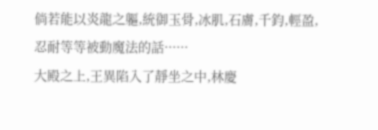倘若能以炎龍之軀,統御玉骨,冰肌,石膚,千鈞,輕盈,忍耐等等被動魔法的話······
大殿之上,王異陷入了靜坐之中,林慶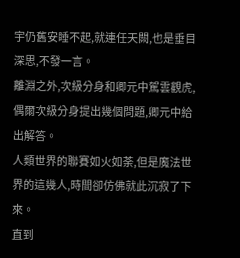宇仍舊安睡不起,就連任天闕,也是垂目深思,不發一言。
離淵之外,次級分身和卿元中駕雲觀虎,偶爾次級分身提出幾個問題,卿元中給出解答。
人類世界的聯賽如火如荼,但是魔法世界的這幾人,時間卻仿佛就此沉寂了下來。
直到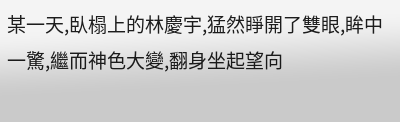某一天,臥榻上的林慶宇,猛然睜開了雙眼,眸中一驚,繼而神色大變,翻身坐起望向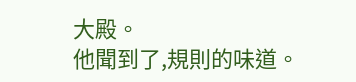大殿。
他聞到了,規則的味道。